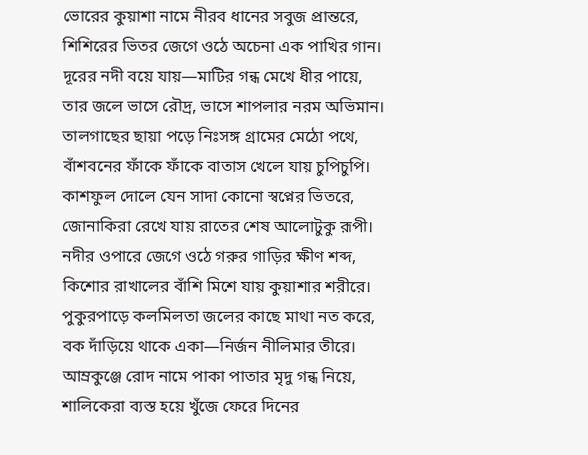ভোরের কুয়াশা নামে নীরব ধানের সবুজ প্রান্তরে,
শিশিরের ভিতর জেগে ওঠে অচেনা এক পাখির গান।
দূরের নদী বয়ে যায়—মাটির গন্ধ মেখে ধীর পায়ে,
তার জলে ভাসে রৌদ্র, ভাসে শাপলার নরম অভিমান।
তালগাছের ছায়া পড়ে নিঃসঙ্গ গ্রামের মেঠো পথে,
বাঁশবনের ফাঁকে ফাঁকে বাতাস খেলে যায় চুপিচুপি।
কাশফুল দোলে যেন সাদা কোনো স্বপ্নের ভিতরে,
জোনাকিরা রেখে যায় রাতের শেষ আলোটুকু রূপী।
নদীর ওপারে জেগে ওঠে গরুর গাড়ির ক্ষীণ শব্দ,
কিশোর রাখালের বাঁশি মিশে যায় কুয়াশার শরীরে।
পুকুরপাড়ে কলমিলতা জলের কাছে মাথা নত করে,
বক দাঁড়িয়ে থাকে একা—নির্জন নীলিমার তীরে।
আম্রকুঞ্জে রোদ নামে পাকা পাতার মৃদু গন্ধ নিয়ে,
শালিকেরা ব্যস্ত হয়ে খুঁজে ফেরে দিনের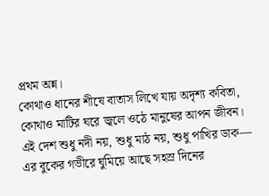প্রথম অন্ন।
কোথাও ধানের শীষে বাতাস লিখে যায় অদৃশ্য কবিতা,
কোথাও মাটির ঘরে জ্বলে ওঠে মানুষের আপন জীবন।
এই দেশ শুধু নদী নয়, শুধু মাঠ নয়, শুধু পাখির ডাক—
এর বুকের গভীরে ঘুমিয়ে আছে সহস্র দিনের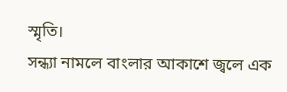স্মৃতি।
সন্ধ্যা নামলে বাংলার আকাশে জ্বলে এক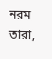নরম তারা,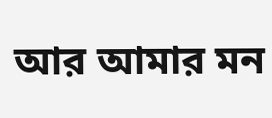আর আমার মন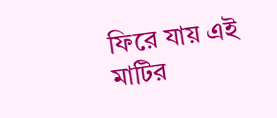ফিরে যায় এই মাটির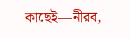কাছেই—নীরব,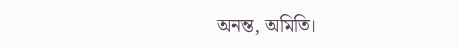অনন্ত, অমিতি।